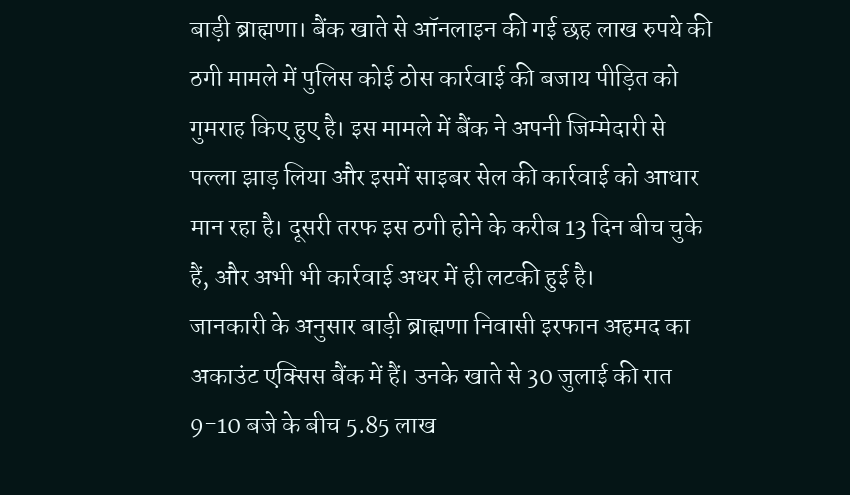बाड़ी ब्राह्मणा। बैंक खाते से ऑनलाइन की गई छह लाख रुपये की ठगी मामले में पुलिस कोई ठोस कार्रवाई की बजाय पीड़ित को गुमराह किए हुए है। इस मामले में बैंक ने अपनी जिम्मेदारी से पल्ला झाड़ लिया और इसमें साइबर सेल की कार्रवाई को आधार मान रहा है। दूसरी तरफ इस ठगी होने के करीब 13 दिन बीच चुके हैं, और अभी भी कार्रवाई अधर में ही लटकी हुई है।
जानकारी के अनुसार बाड़ी ब्राह्मणा निवासी इरफान अहमद का अकाउंट एक्सिस बैंक में हैं। उनके खाते से 30 जुलाई की रात 9-10 बजे के बीच 5.85 लाख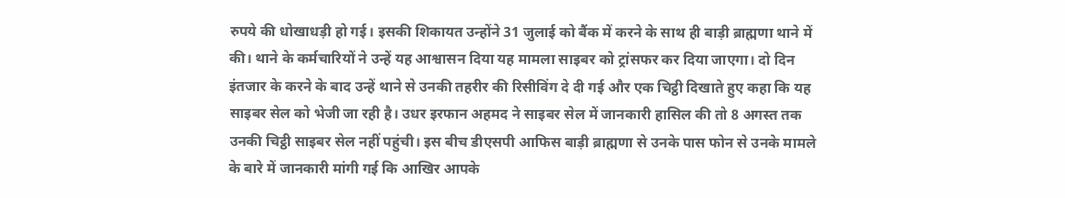रुपये की धोखाधड़ी हो गई। इसकी शिकायत उन्होंने 31 जुलाई को बैंक में करने के साथ ही बाड़ी ब्राह्मणा थाने में की। थाने के कर्मचारियों ने उन्हें यह आश्वासन दिया यह मामला साइबर को ट्रांसफर कर दिया जाएगा। दो दिन इंतजार के करने के बाद उन्हें थाने से उनकी तहरीर की रिसीविंग दे दी गई और एक चिट्ठी दिखाते हुए कहा कि यह साइबर सेल को भेजी जा रही है। उधर इरफान अहमद ने साइबर सेल में जानकारी हासिल की तो 8 अगस्त तक उनकी चिट्ठी साइबर सेल नहीं पहुंची। इस बीच डीएसपी आफिस बाड़ी ब्राह्मणा से उनके पास फोन से उनके मामले के बारे में जानकारी मांगी गई कि आखिर आपके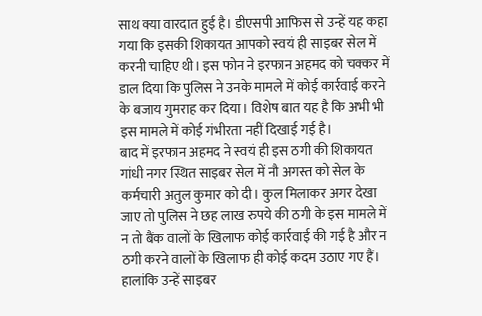साथ क्या वारदात हुई है। डीएसपी आफिस से उन्हें यह कहा गया कि इसकी शिकायत आपको स्वयं ही साइबर सेल में करनी चाहिए थी। इस फोन ने इरफान अहमद को चक्कर में डाल दिया कि पुलिस ने उनके मामले में कोई कार्रवाई करने के बजाय गुमराह कर दिया। विशेष बात यह है कि अभी भी इस मामले में कोई गंभीरता नहीं दिखाई गई है।
बाद में इरफान अहमद ने स्वयं ही इस ठगी की शिकायत गांधी नगर स्थित साइबर सेल में नौ अगस्त को सेल के कर्मचारी अतुल कुमार को दी। कुल मिलाकर अगर देखा जाए तो पुलिस ने छह लाख रुपये की ठगी के इस मामले में न तो बैंक वालों के खिलाफ कोई कार्रवाई की गई है और न ठगी करने वालों के खिलाफ ही कोई कदम उठाए गए हैं। हालांकि उन्हें साइबर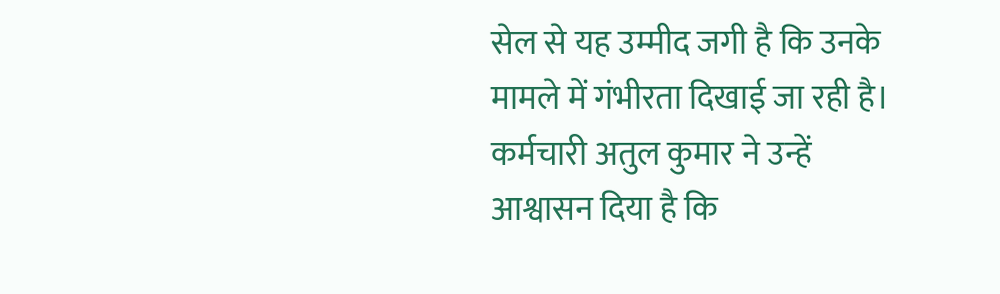सेल से यह उम्मीद जगी है कि उनके मामले में गंभीरता दिखाई जा रही है। कर्मचारी अतुल कुमार ने उन्हें आश्वासन दिया है कि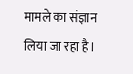मामले का संज्ञान लिया जा रहा है।